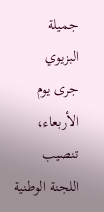جميلة البزيوي
جرى يوم الأربعاء، تنصيب اللجنة الوطنية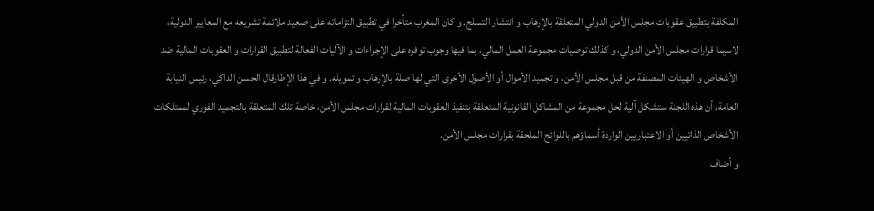المكلفة بتطبيق عقوبات مجلس الأمن الدولي المتعلقة بالإرهاب و انتشار التسلح. و كان المغرب متأخرا في تطبيق التزاماته على صعيد ملائمة تشريعه مع المعايير الدولية، لاسيما قرارات مجلس الأمن الدولي، و كذلك توصيات مجموعة العمل المالي، بما فيها وجوب توفره على الإجراءات و الآليات الفعالة لتطبيق القرارات و العقوبات المالية ضد الأشخاص و الهيئات المصنفة من قبل مجلس الأمن، و تجميد الأموال أو الأصول الأخرى التي لها صلة بالإرهاب و تمويله. و في هذا الإطارقال الحسن الداكي، رئيس النيابة العامة، أن هذه اللجنة ستشكل آلية لحل مجموعة من المشاكل القانونية المتعلقة بتنفيذ العقوبات المالية لقرارات مجلس الأمن، خاصة تلك المتعلقة بالتجميد الفوري لممتلكات الأشخاص الذاتيين أو الاعتباريين الواردة أسماؤهم باللوائح الملحقة بقرارات مجلس الأمن.
و أضاف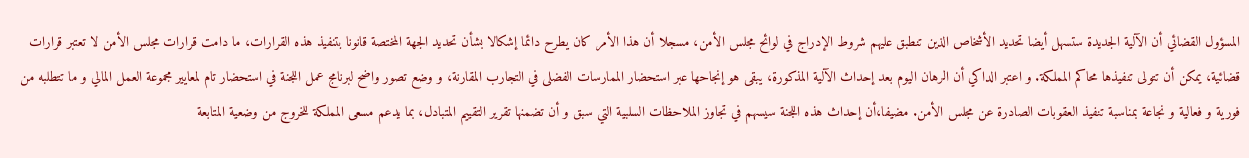المسؤول القضائي أن الآلية الجديدة ستسهل أيضا تحديد الأشخاص الذين تنطبق عليهم شروط الإدراج في لوائح مجلس الأمن، مسجلا أن هذا الأمر كان يطرح دائما إشكالا بشأن تحديد الجهة المختصة قانونا بتنفيذ هذه القرارات، ما دامت قرارات مجلس الأمن لا تعتبر قرارات قضائية، يمكن أن تتولى تنفيذها محاكم المملكة. و اعتبر الداكي أن الرهان اليوم بعد إحداث الآلية المذكورة، يبقى هو إنجاحها عبر استحضار الممارسات الفضلى في التجارب المقارنة، و وضع تصور واضح لبرنامج عمل اللجنة في استحضار تام لمعايير مجموعة العمل المالي و ما تتطلبه من فورية و فعالية و نجاعة بمناسبة تنفيذ العقوبات الصادرة عن مجلس الأمن. مضيفا،أن إحداث هذه اللجنة سيسهم في تجاوز الملاحظات السلبية التي سبق و أن تضمنها تقرير التقييم المتبادل، بما يدعم مسعى المملكة للخروج من وضعية المتابعة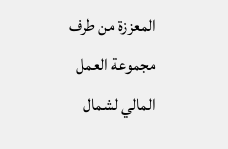المعززة من طرف مجموعة العمل المالي لشمال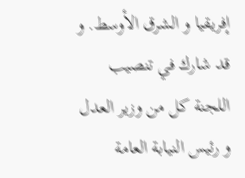إفريقيا و الشرق الأوسط. و قد شارك في تنصيب اللجنة كل من وزير العدل و رئيس النيابة العامة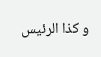و كذا الرئيس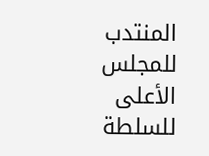المنتدب للمجلس الأعلى للسلطة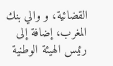القضائية، و والي بنك المغرب، إضافة إلى رئيس الهيئة الوطنية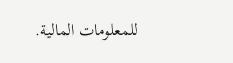للمعلومات المالية.